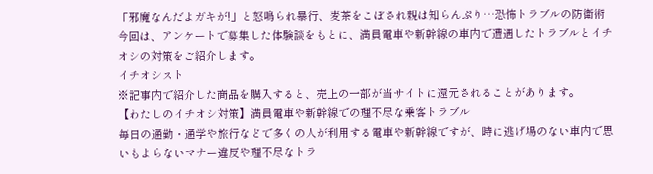「邪魔なんだよガキが!」と怒鳴られ暴行、麦茶をこぼされ親は知らんぷり…恐怖トラブルの防衛術
今回は、アンケートで募集した体験談をもとに、満員電車や新幹線の車内で遭遇したトラブルとイチオシの対策をご紹介します。
イチオシスト
※記事内で紹介した商品を購入すると、売上の一部が当サイトに還元されることがあります。
【わたしのイチオシ対策】満員電車や新幹線での理不尽な乗客トラブル
毎日の通勤・通学や旅行などで多くの人が利用する電車や新幹線ですが、時に逃げ場のない車内で思いもよらないマナー違反や理不尽なトラ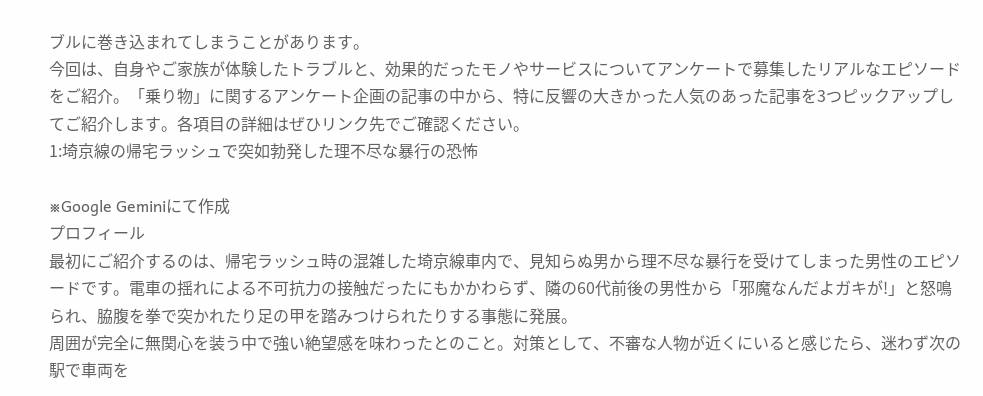ブルに巻き込まれてしまうことがあります。
今回は、自身やご家族が体験したトラブルと、効果的だったモノやサービスについてアンケートで募集したリアルなエピソードをご紹介。「乗り物」に関するアンケート企画の記事の中から、特に反響の大きかった人気のあった記事を3つピックアップしてご紹介します。各項目の詳細はぜひリンク先でご確認ください。
1:埼京線の帰宅ラッシュで突如勃発した理不尽な暴行の恐怖

※Google Geminiにて作成
プロフィール
最初にご紹介するのは、帰宅ラッシュ時の混雑した埼京線車内で、見知らぬ男から理不尽な暴行を受けてしまった男性のエピソードです。電車の揺れによる不可抗力の接触だったにもかかわらず、隣の60代前後の男性から「邪魔なんだよガキが!」と怒鳴られ、脇腹を拳で突かれたり足の甲を踏みつけられたりする事態に発展。
周囲が完全に無関心を装う中で強い絶望感を味わったとのこと。対策として、不審な人物が近くにいると感じたら、迷わず次の駅で車両を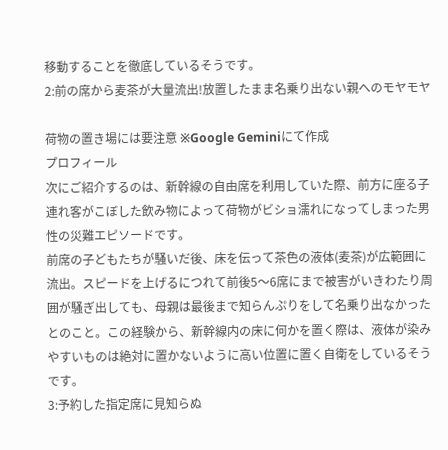移動することを徹底しているそうです。
2:前の席から麦茶が大量流出!放置したまま名乗り出ない親へのモヤモヤ

荷物の置き場には要注意 ※Google Geminiにて作成
プロフィール
次にご紹介するのは、新幹線の自由席を利用していた際、前方に座る子連れ客がこぼした飲み物によって荷物がビショ濡れになってしまった男性の災難エピソードです。
前席の子どもたちが騒いだ後、床を伝って茶色の液体(麦茶)が広範囲に流出。スピードを上げるにつれて前後5〜6席にまで被害がいきわたり周囲が騒ぎ出しても、母親は最後まで知らんぷりをして名乗り出なかったとのこと。この経験から、新幹線内の床に何かを置く際は、液体が染みやすいものは絶対に置かないように高い位置に置く自衛をしているそうです。
3:予約した指定席に見知らぬ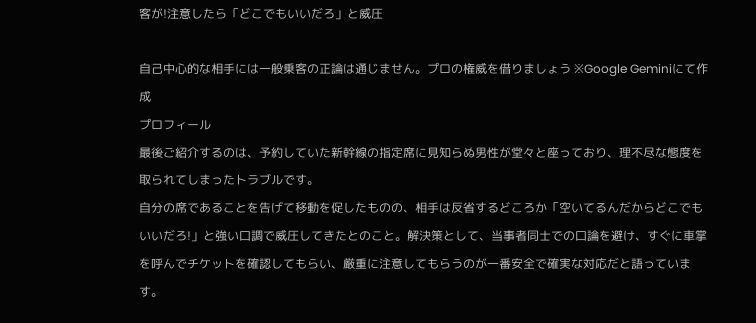客が!注意したら「どこでもいいだろ」と威圧

自己中心的な相手には一般乗客の正論は通じません。プロの権威を借りましょう ※Google Geminiにて作成
プロフィール
最後ご紹介するのは、予約していた新幹線の指定席に見知らぬ男性が堂々と座っており、理不尽な態度を取られてしまったトラブルです。
自分の席であることを告げて移動を促したものの、相手は反省するどころか「空いてるんだからどこでもいいだろ!」と強い口調で威圧してきたとのこと。解決策として、当事者同士での口論を避け、すぐに車掌を呼んでチケットを確認してもらい、厳重に注意してもらうのが一番安全で確実な対応だと語っています。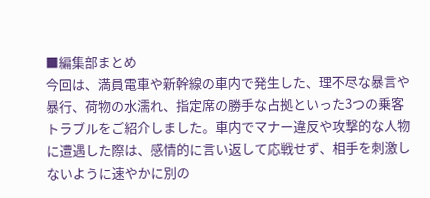■編集部まとめ
今回は、満員電車や新幹線の車内で発生した、理不尽な暴言や暴行、荷物の水濡れ、指定席の勝手な占拠といった3つの乗客トラブルをご紹介しました。車内でマナー違反や攻撃的な人物に遭遇した際は、感情的に言い返して応戦せず、相手を刺激しないように速やかに別の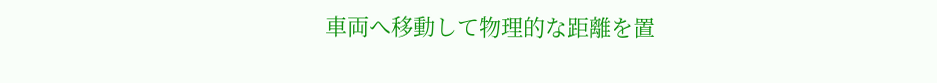車両へ移動して物理的な距離を置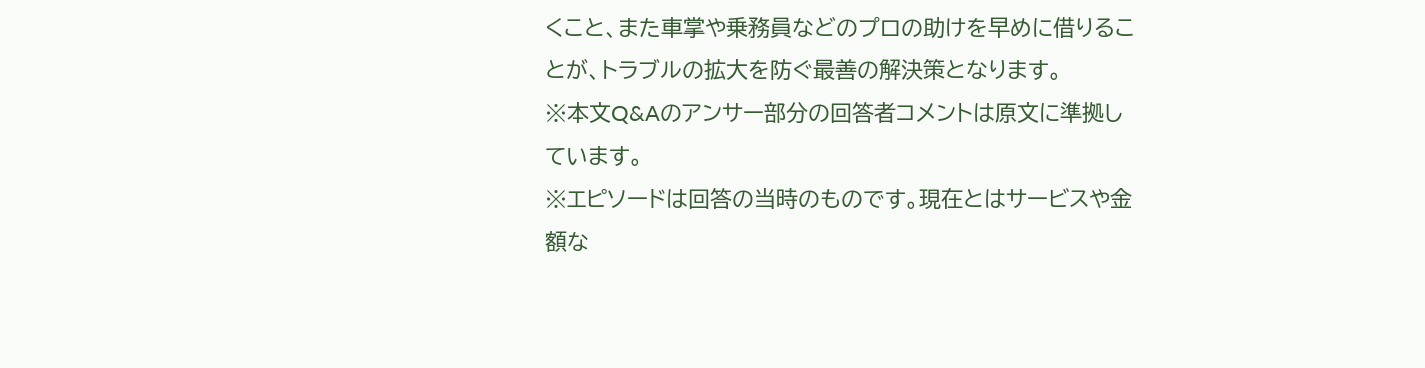くこと、また車掌や乗務員などのプロの助けを早めに借りることが、トラブルの拡大を防ぐ最善の解決策となります。
※本文Q&Aのアンサー部分の回答者コメントは原文に準拠しています。
※エピソードは回答の当時のものです。現在とはサービスや金額な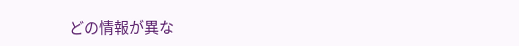どの情報が異な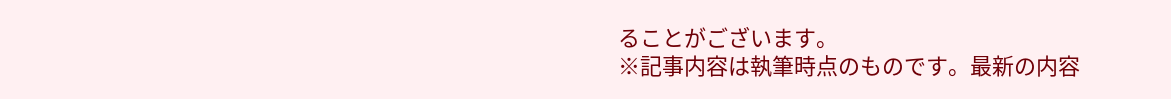ることがございます。
※記事内容は執筆時点のものです。最新の内容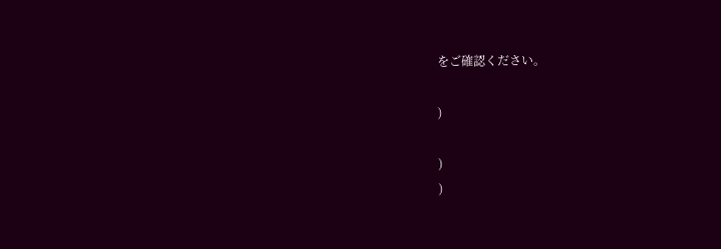をご確認ください。

)

)
)